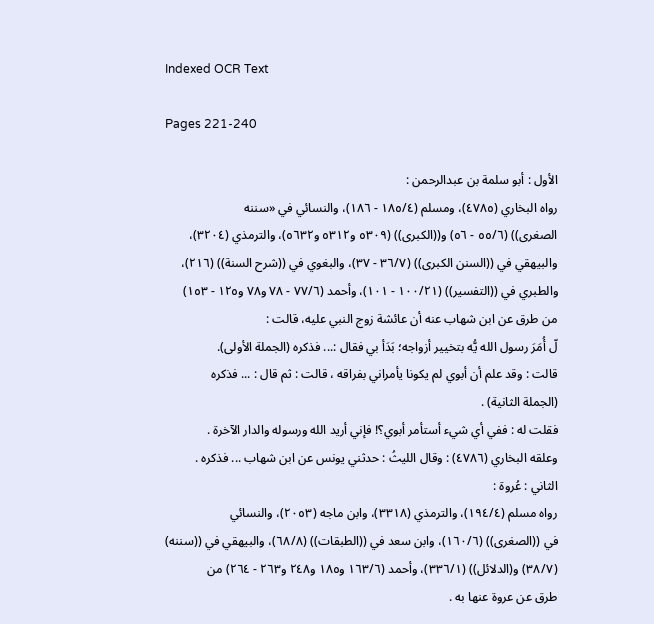Indexed OCR Text

Pages 221-240

الأول : أبو سلمة بن عبدالرحمن :
رواه البخاري (٤٧٨٥)، ومسلم (١٨٥/٤ - ١٨٦)، والنسائي في «سننه
الصغرى)) (٥٥/٦ - ٥٦) و((الكبرى)) (٥٣٠٩ و٥٣١٢ و٥٦٣٢)، والترمذي (٣٢٠٤)،
والبيهقي في ((السنن الكبرى)) (٣٦/٧ - ٣٧)، والبغوي في ((شرح السنة)) (٢١٦)،
والطبري في ((التفسير)) (١٠٠/٢١ - ١٠١)، وأحمد (٧٧/٦ - ٧٨ و٧٨ و١٢٥ - ١٥٣)
من طرق عن ابن شهاب عنه أن عائشة زوج النبي عليه، قالت :
لّ أُمَرَ رسول الله يُّه بتخيير أزواجه؛ بَدَأ بي فقال :... فذكره (الجملة الأولى).
قالت : وقد علم أن أبوي لم يكونا يأمراني بفراقه ، قالت : ثم قال : ... فذكره
(الجملة الثانية) .
فقلت له : ففي أي شيء أستأمر أبوي؟! فإني أريد الله ورسوله والدار الآخرة .
وعلقه البخاري (٤٧٨٦) : وقال الليثُ : حدثني يونس عن ابن شهاب ... فذكره .
الثاني : عُروة :
رواه مسلم (١٩٤/٤)، والترمذي (٣٣١٨)، وابن ماجه (٢٠٥٣)، والنسائي
في ((الصغرى)) (١٦٠/٦)، وابن سعد في ((الطبقات)) (٦٨/٨)، والبيهقي في ((سننه)
(٣٨/٧) و(الدلائل)) (٣٣٦/١)، وأحمد (١٦٣/٦ و١٨٥ و٢٤٨ و٢٦٣ - ٢٦٤) من
طرق عن عروة عنها به .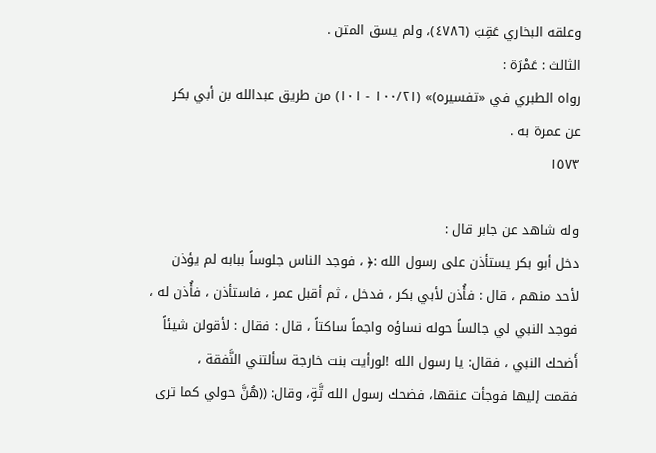وعلقه البخاري عَقِبَ (٤٧٨٦)، ولم يسق المتن .
الثالث : عَمْرَة :
رواه الطبري في «تفسيره)» (١٠٠/٢١ - ١٠١) من طريق عبدالله بن أبي بكر
عن عمرة به .
١٥٧٣

وله شاهد عن جابر قال :
دخل أبو بكر يستأذن على رسول الله :﴿ ، فوجد الناس جلوساً ببابه لم يؤذن
لأحد منهم ، قال : فأُذن لأبي بكر ، فدخل ، ثم أقبل عمر ، فاستأذن ، فأُذن له ،
فوجد النبي لي جالساً حوله نساؤه واجماً ساكتاً ، قال : فقال : لأقولن شيئاً
أَضحك النبي ، فقال: يا رسول الله !لورأيت بنت خارجة سألتني النَّفقة ،
فقمت إليها فوجأت عنقها، فضحك رسول الله تَّةٍ، وقال: ((هُنَّ حولي كما ترى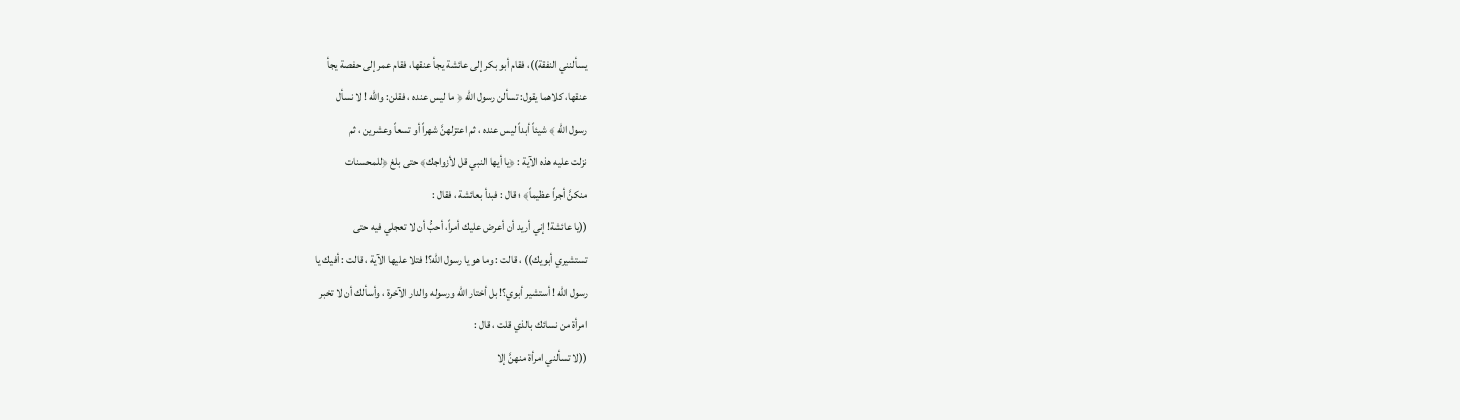يسألنني النفقة))، فقام أبو بكر إلى عائشة يجأ عنقها، فقام عمر إلى حفصة يجأ
عنقها، كلاهما يقول: تسألن رسول الله ﴿ ما ليس عنده ، فقلن: والله ! لا نسأل
رسول الله ﴾ شيئاً أبداً ليس عنده ، ثم اعتزلهنَّ شهراً أو تسعاً وعشرين ، ثم
نزلت عليه هذه الآية : ﴿يا أيها النبي قل لأزواجك﴾ حتى بلغ ﴿للمحسنات
منكنَّ أجراً عظيماً﴾ ؛ قال : فبدأ بعائشة ، فقال :
((يا عائشة! إني أريد أن أعرض عليك أمراً، أحبُّ أن لا تعجلي فيه حتى
تستشيري أبويك)) ، قالت : وما هو يا رسول الله؟! فتلا عليها الآية ، قالت : أفيك يا
رسول الله ! أستشير أبوي؟! بل أختار الله ورسوله والدار الآخرة ، وأسألك أن لا تخبر
امرأة من نسائك بالذي قلت ، قال :
((لا تسألني امرأة منهنَّ إلا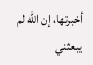أخبرتها، إن الله لم يبعثني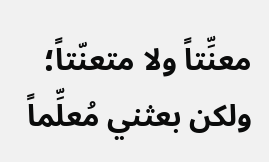معنِّتاً ولا متعنّتاً؛
ولكن بعثني مُعلِّماً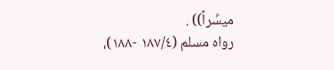ميسِّراً)) .
رواه مسلم (١٨٧/٤ -١٨٨)،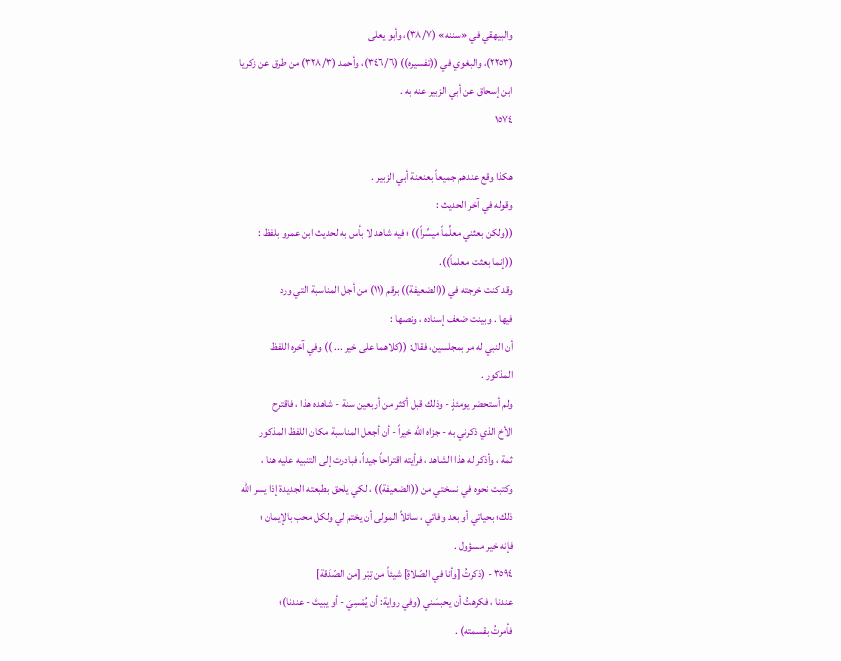والبيهقي في «سننه» (٣٨/٧)، وأبو يعلى
(٢٢٥٣)، والبغوي في ((تفسيره)) (٣٤٦/٦)، وأحمد (٣٢٨/٣) من طرق عن زكريا
ابن إسحاق عن أبي الزبير عنه به .
١٥٧٤

هكذا وقع عندهم جميعاً بعنعنة أبي الزبير .
وقوله في آخر الحديث :
((ولكن بعثني معلِّماً ميسِّراً)) ؛ فيه شاهد لا بأس به لحديث ابن عمرو بلفظ :
((إنما بعثت معلماً)).
وقد كنت خرجته في ((الضعيفة)) برقم (١١) من أجل المناسبة التي ورد
فيها . وبينت ضعف إسناده ، ونصها :
أن النبي له مر بمجلسين، فقال: ((كلاهما على خير ... )) وفي آخره اللفظ
المذكور .
ولم أستحضر يومئذٍ - وذلك قبل أكثر من أربعين سنة - شاهده هذا ، فاقترح
الأخ الذي ذكرني به - جزاه الله خيراً - أن أجعل المناسبة مكان اللفظ المذكور
ثمة ، وأذكر له هذا الشاهد ، فرأيته اقتراحاً جيداً، فبادرت إلى التنبيه عليه هنا ،
وكتبت نحوه في نسختي من ((الضعيفة)) ، لكي يلحق بطبعته الجديدة إذا يسر الله
ذلك؛ بحياتي أو بعد وفاتي ، سائلاً المولى أن يختم لي ولكل محب بالإيمان ؛
فإنه خير مسؤول .
٣٥٩٤ - (ذكرتُ [وأنا في الصّلاةِ] شيئاً من تِبْر [من الصّدَقة]
عندنا ، فكرهتُ أن يحبسَني (وفي رواية: أن يُمْسِيَ - أو يبيتَ - عندنا)؛
فأمرتُ بقسمته) .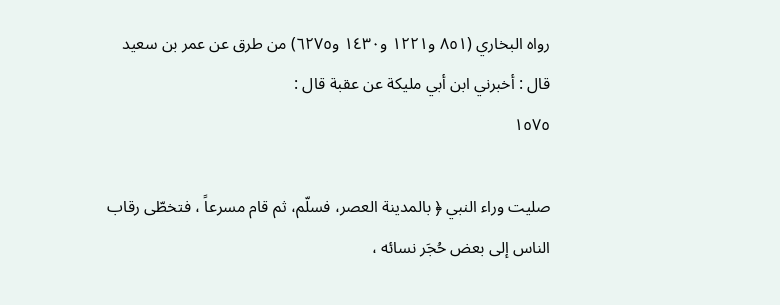رواه البخاري (٨٥١ و١٢٢١ و١٤٣٠ و٦٢٧٥) من طرق عن عمر بن سعيد
قال : أخبرني ابن أبي مليكة عن عقبة قال :
١٥٧٥

صليت وراء النبي ﴿ بالمدينة العصر، فسلّم، ثم قام مسرعاً ، فتخطّى رقاب
الناس إلى بعض حُجَر نسائه ،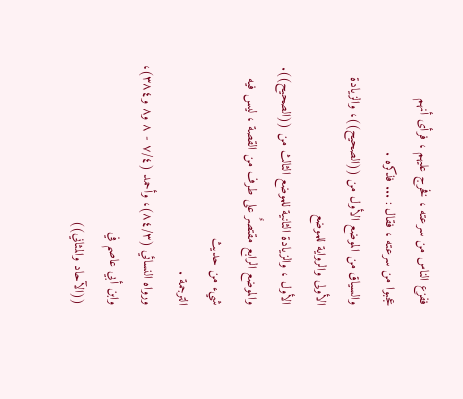ففزع الناس من سرعته ، فخرج عليهم ، فرأى أنهم
عجبوا من سرعته ، فقال : ... فذكره .
والسياق من الموضع الأول من ((الصحيح))، والزيادة الأولى والرواية للموضع
الأول ، والزيادة الثانية للموضع الثالث من ((الصحيح)).
والموضع الرابع مقتصرٌ على طرف من القصة ، ليس فيه شيء من حديث
الترجمة .
ورواه النسائي (٨٤/٣)، وأحمد (٧/٤ - ٨ و٨ و٣٨٤)، وابن أبي عاصم في
((الآحاد والمثاني))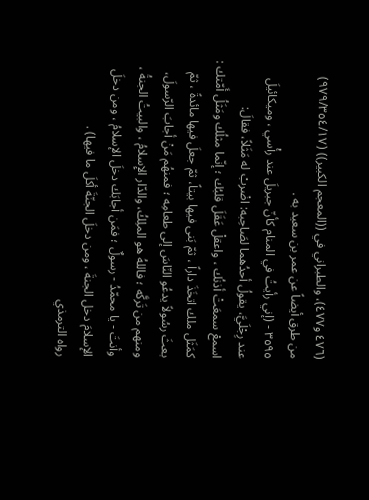(٤٧٦ و٤٧٧)، والطبراني في ((المعجم الكبير)) (٩٧٩/٣٥٤/١٧)
من طرق أيضاً عن عمر بن سعيد به .
٣٥٩٥ - (إني رأيتُ في المنام كأنّ جبريلَ عند رأْسي ، وميكائيلَ
عند رِجْلَيَّ، يقولُ أحدُهما لصَاحِبه: اضْربْ له مَثَلاً، فقالَ:
اسمعْ سمعَتْ أذنُك ، واعقلْ عَقَلَ قلبُك ؛ إنّما مثلُك ومَثَلُ أَمّتك :
كمَثَل ملك اتخَذَ داراً ، ثمّ بَنى فيها بيتاً، ثمّ جعلَ فيها مائدةً ، ثمّ
بعثَ رسُولاً يدعُو النّاسَ إلى طعامِه ؛ فمنهُم مَنْ أجابَ الرّسولَ،
ومنهم من تَركَّه ؛ فاللهُ هو الملِكُ، والدّار الإِسلامُ ، والبيتُ الجنةُ ،
وأنتَ - يا محمّدُ - رسولٌ ؛ فمَن أجابَك دخلَ الإسلامُ ، ومن دخلَ
الإسلامَ دخل الجنةَ ، ومن دخلَ الجنّةَ أكلَ ما فيها) .
رواه الترمذي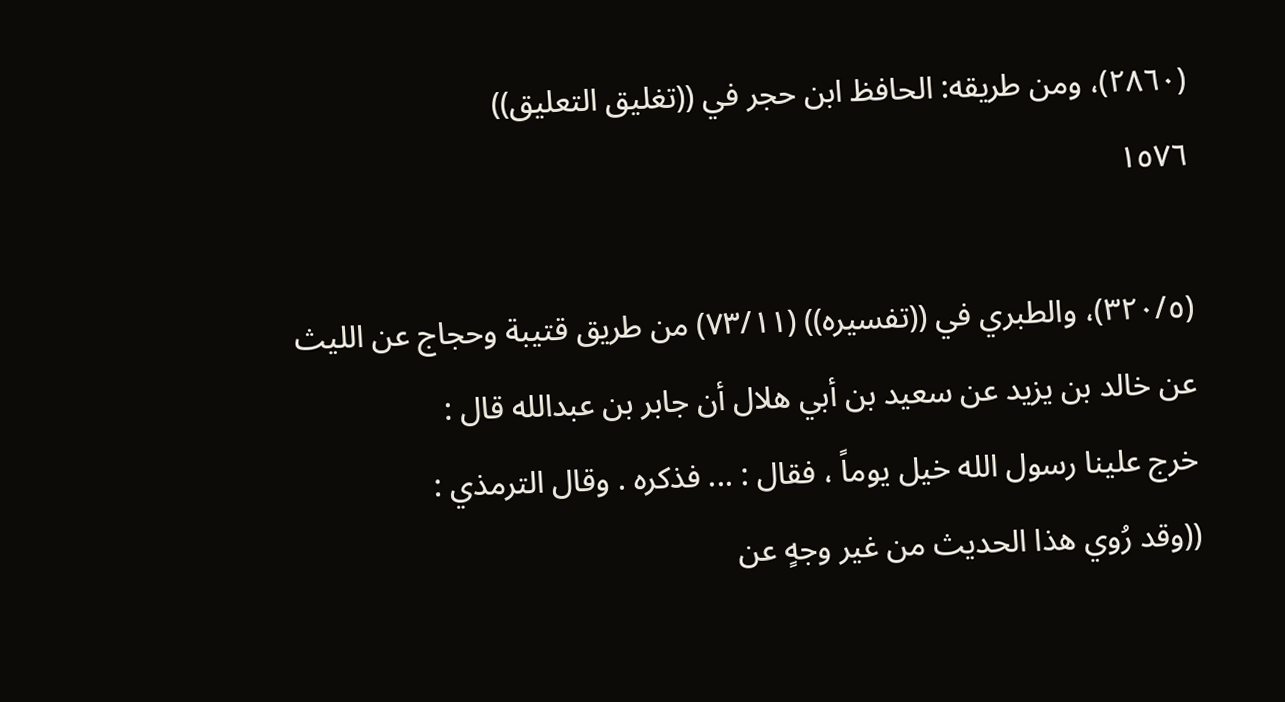(٢٨٦٠)، ومن طريقه: الحافظ ابن حجر في ((تغليق التعليق))
١٥٧٦

(٣٢٠/٥)، والطبري في ((تفسيره)) (٧٣/١١) من طريق قتيبة وحجاج عن الليث
عن خالد بن يزيد عن سعيد بن أبي هلال أن جابر بن عبدالله قال :
خرج علينا رسول الله خيل يوماً ، فقال : ... فذكره . وقال الترمذي :
((وقد رُوي هذا الحديث من غير وجهٍ عن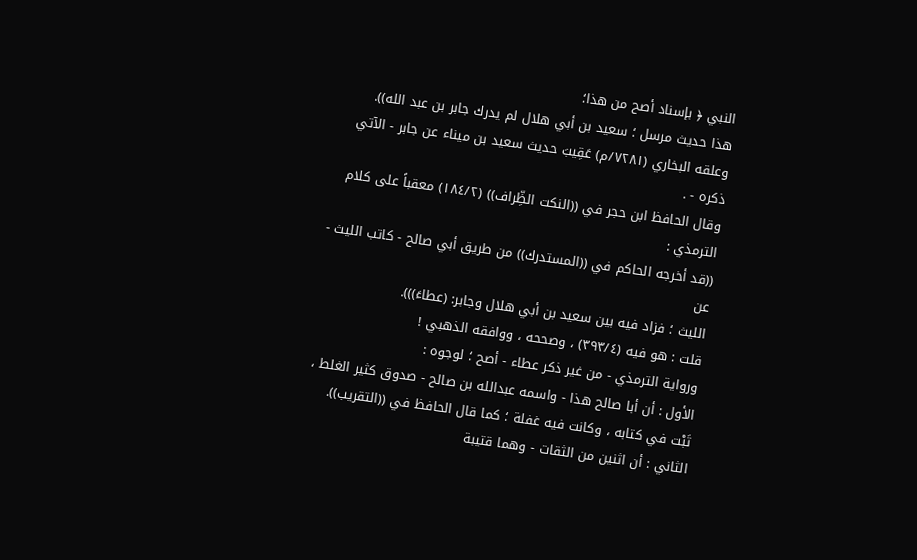النبي ﴿ بإسناد أصح من هذا؛
هذا حديث مرسل ؛ سعيد بن أبي هلال لم يدرك جابر بن عبد الله)).
وعلقه البخاري (٧٢٨١/م) عَقِيبَ حديث سعيد بن ميناء عن جابر - الآتي
ذكره - .
وقال الحافظ ابن حجر في ((النكت الظِّراف)) (١٨٤/٢) معقباً على كلام
الترمذي :
((قد أخرجه الحاكم في ((المستدرك)) من طريق أبي صالح - كاتب الليث - عن
الليث ؛ فزاد فيه بين سعيد بن أبي هلال وجابر: (عطاءَ))).
قلت : هو فيه (٣٩٣/٤) ، وصححه ، ووافقه الذهبي !
ورواية الترمذي - من غير ذكر عطاء - أصح ؛ لوجوه :
الأول : أن أبا صالح هذا - واسمه عبدالله بن صالح - صدوق كثير الغلط ،
تَبْت في كتابه ، وكانت فيه غفلة ؛ كما قال الحافظ في ((التقريب)).
الثاني : أن اثنين من الثقات - وهما قتيبة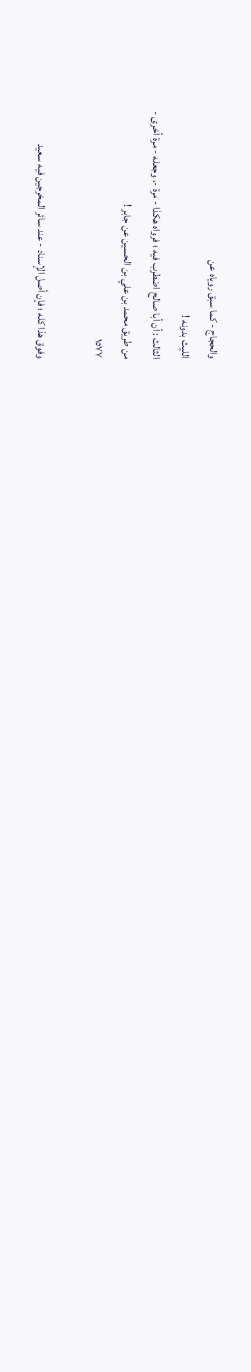والحجاج - كما سبق روياه عن
الليث بدونه !
الثالث : أن أبا صالح اضطرب فيه ؛ فرواه هكذا - مرة -، وجعله - مرة أخرى -
من طريق محمد بن علي بن الحسين عن جابر !
١٥٧٧

وفوق هذا كله ؛ فإن أصل الإسناد - عند سائر المخرجين فيه سعيد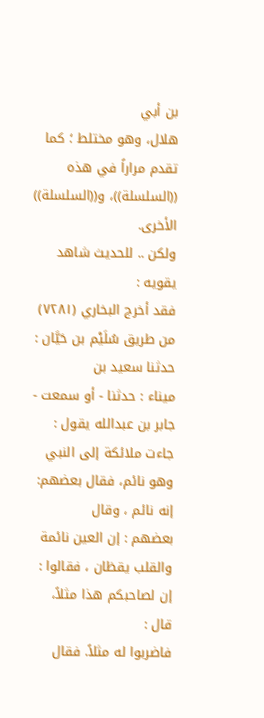بن أبي
هلال، وهو مختلط ؛ كما تقدم مراراً في هذه ((السلسلة))، و((السلسلة)) الأخرى.
ولكن .. للحديث شاهد يقويه :
فقد أخرج البخاري (٧٢٨١) من طريق سُلَيْم بن حَيَّان : حدثنا سعيد بن
ميناء : حدثنا - أو سمعت - جابر بن عبدالله يقول :
جاءت ملائكة إلى النبي وهو نائم، فقال بعضهم: إنه نائم ، وقال
بعضهم : إن العين نائمة والقلب يقظان ، فقالوا : إن لصاحبكم هذا مثلاً، قال :
فاضربوا له مثلاً. فقال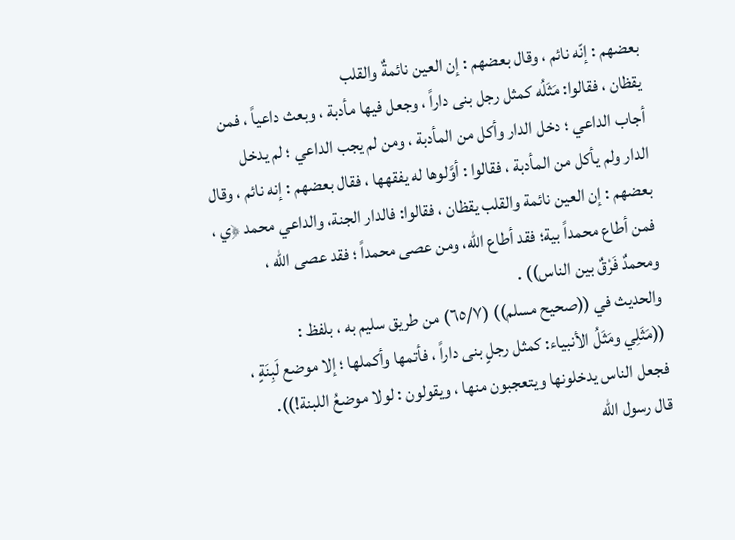بعضهم : إنّه نائم ، وقال بعضهم : إن العين نائمةٌ والقلب
يقظان ، فقالوا: مَثَلُه كمثل رجل بنى داراً ، وجعل فيها مأدبة ، وبعث داعياً ، فمن
أجاب الداعي ؛ دخل الدار وأكل من المأدبة ، ومن لم يجب الداعي ؛ لم يدخل
الدار ولم يأكل من المأدبة ، فقالوا : أوَّلوها له يفقهها ، فقال بعضهم : إنه نائم ، وقال
بعضهم : إن العين نائمة والقلب يقظان ، فقالوا: فالدار الجنة، والداعي محمد ﴿ي ،
فمن أطاع محمداً بية؛ فقد أطاع الله، ومن عصى محمداً ؛ فقد عصى الله ،
ومحمدٌ فَرْقٌ بين الناس)) .
والحديث في ((صحيح مسلم)) (٦٥/٧) من طريق سليم به ، بلفظ :
((مَثَلِي ومَثَلُ الأنبياء: كمثل رجلٍ بنى داراً ، فأتمها وأكملها ؛ إلا موضع لَبِنَةٍ ،
فجعل الناس يدخلونها ويتعجبون منها ، ويقولون : لولا موضعُ اللبنة!)).
قال رسول الله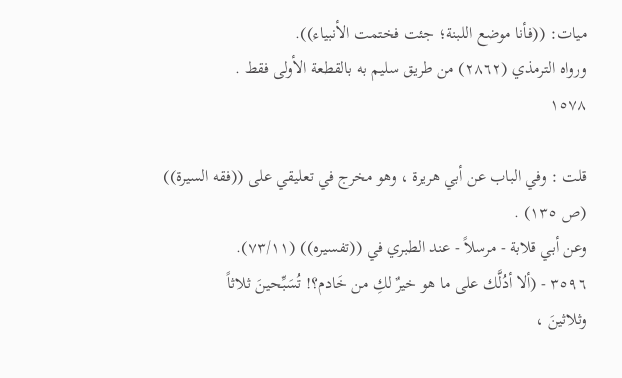ميات: ((فأنا موضع اللبنة؛ جئت فختمت الأنبياء)).
ورواه الترمذي (٢٨٦٢) من طريق سليم به بالقطعة الأولى فقط .
١٥٧٨

قلت : وفي الباب عن أبي هريرة ، وهو مخرج في تعليقي على ((فقه السيرة))
(ص ١٣٥) .
وعن أبي قلابة - مرسلاً - عند الطبري في ((تفسيره)) (٧٣/١١).
٣٥٩٦ - (ألا أدُلَّك على ما هو خيرٌ لكِ من خَادم؟! تُسَبِّحينَ ثلاثاً
وثلاثينَ ،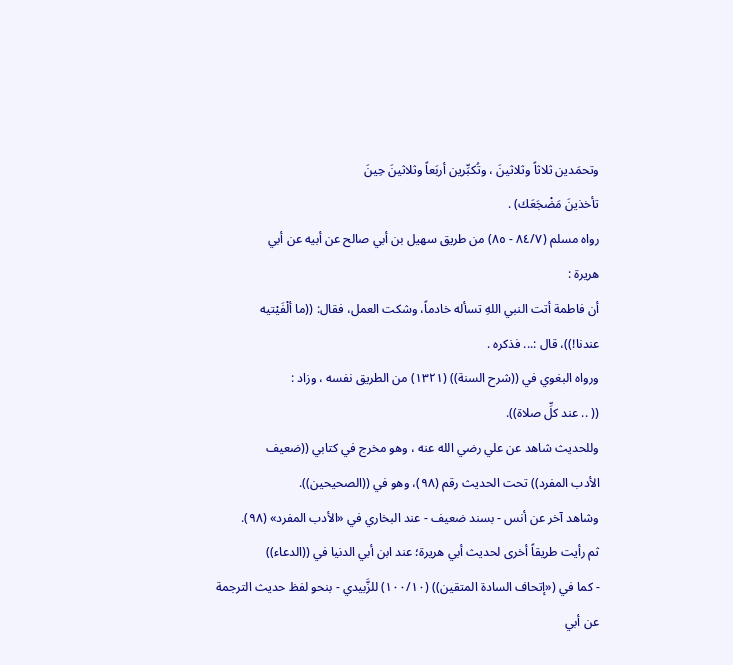وتحمَدين ثلاثاً وثلاثينَ ، وتُكبِّرين أربَعاً وثلاثينَ حِينَ
تأخذينَ مَضْجَعَك) .
رواه مسلم (٨٤/٧ - ٨٥) من طريق سهيل بن أبي صالح عن أبيه عن أبي
هريرة :
أن فاطمة أتت النبي اللهِ تسأله خادماً، وشكت العمل، فقال: ((ما ألْفَيْتيه
عندنا!))، قال :... فذكره .
ورواه البغوي في ((شرح السنة)) (١٣٢١) من الطریق نفسه ، وزاد :
(( .. عند كلِّ صلاة)).
وللحديث شاهد عن علي رضي الله عنه ، وهو مخرج في كتابي ((ضعيف
الأدب المفرد)) تحت الحديث رقم (٩٨)، وهو في ((الصحيحين)).
وشاهد آخر عن أنس - بسند ضعيف - عند البخاري في «الأدب المفرد» (٩٨).
ثم رأيت طريقاً أخرى لحديث أبي هريرة؛ عند ابن أبي الدنيا في ((الدعاء))
- كما في («إتحاف السادة المتقين)) (١٠٠/١٠) للزَّبيدي - بنحو لفظ حديث الترجمة
عن أبي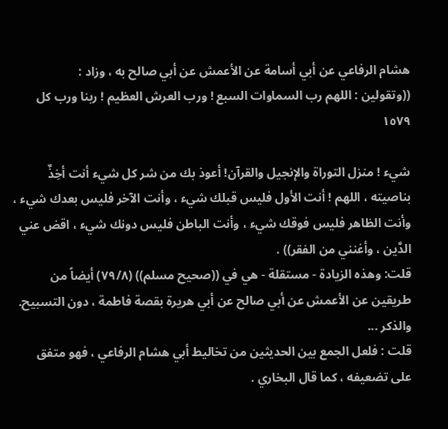هشام الرفاعي عن أبي أسامة عن الأعمش عن أبي صالح به ، وزاد :
((وتقولين : اللهم رب السماوات السبع ! ورب العرش العظيم ! ربنا ورب كل
١٥٧٩

شيء ! منزل التوراة والإنجيل والقرآن! أعوذ بك من شر كل شيء أنت أخِذٌ
بناصيته ، اللهم ! أنت الأول فليس قبلك شيء ، وأنت الآخر فليس بعدك شيء ،
وأنت الظاهر فليس فوقك شيء ، وأنت الباطن فليس دونك شيء ، اقض عني
الدَّين ، وأغنني من الفقر)) .
قلت: وهذه الزيادة - مستقلة - هي في ((صحيح مسلم)) (٧٩/٨) أيضاً من
طريقين عن الأعمش عن أبي صالح عن أبي هريرة بقصة فاطمة ، دون التسبيح.
والذكر ...
قلت : فلعل الجمع بين الحديثين من تخاليط أبي هشام الرفاعي ، فهو متفق
على تضعيفه ، كما قال البخاري .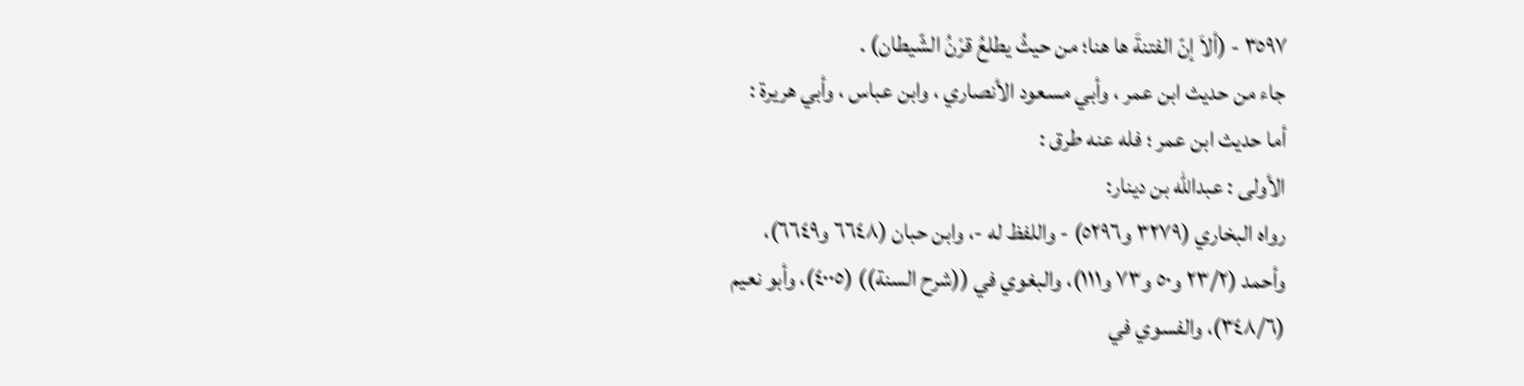٣٥٩٧ - (ألاَ إنّ الفتنةَ ها هنا؛ من حيثُ يطلعُ قرْنُ الشّيطان) .
جاء من حديث ابن عمر ، وأبي مسعود الأنصاري ، وابن عباس ، وأبي هريرة :
أما حديث ابن عمر ؛ فله عنه طرق :
الأولى : عبدالله بن دینار:
رواه البخاري (٣٢٧٩ و٥٢٩٦) - واللفظ له -، وابن حبان (٦٦٤٨ و٦٦٤٩)،
وأحمد (٢٣/٢ و٥٠ و٧٣ و١١١)، والبغوي في ((شرح السنة)) (٤٠٠٥)، وأبو نعيم
(٣٤٨/٦)، والفسوي في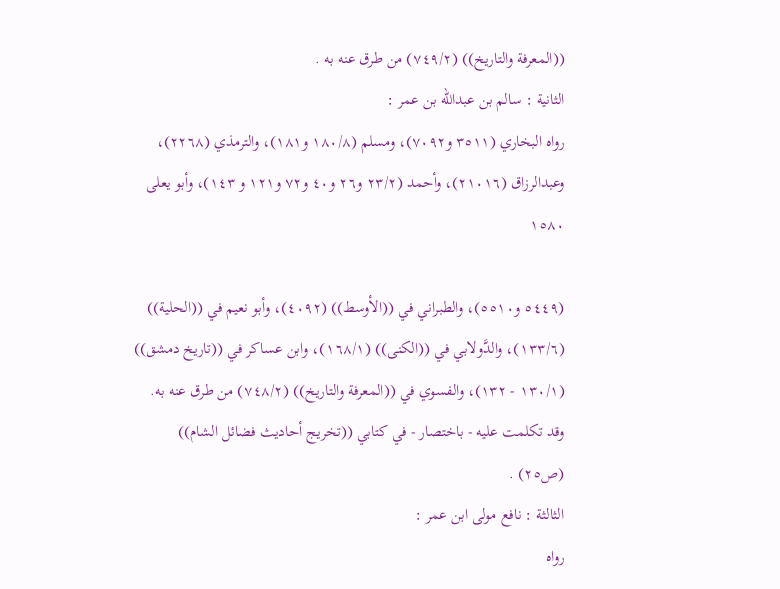((المعرفة والتاريخ)) (٧٤٩/٢) من طرق عنه به .
الثانية : سالم بن عبدالله بن عمر :
رواه البخاري (٣٥١١ و٧٠٩٢)، ومسلم (١٨٠/٨ و١٨١)، والترمذي (٢٢٦٨)،
وعبدالرزاق (٢١٠١٦)، وأحمد (٢٣/٢ و٢٦ و٤٠ و٧٢ و١٢١ و ١٤٣)، وأبو يعلى
١٥٨٠

(٥٤٤٩ و٥٥١٠)، والطبراني في ((الأوسط)) (٤٠٩٢)، وأبو نعيم في ((الحلية))
(١٣٣/٦)، والدَّولابي في ((الكنى)) (١٦٨/١)، وابن عساكر في ((تاريخ دمشق))
(١٣٠/١ - ١٣٢)، والفسوي في ((المعرفة والتاريخ)) (٧٤٨/٢) من طرق عنه به.
وقد تكلمت عليه - باختصار - في كتابي ((تخريج أحاديث فضائل الشام))
(ص٢٥) .
الثالثة : نافع مولى ابن عمر :
رواه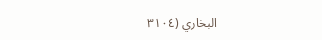البخاري (٣١٠٤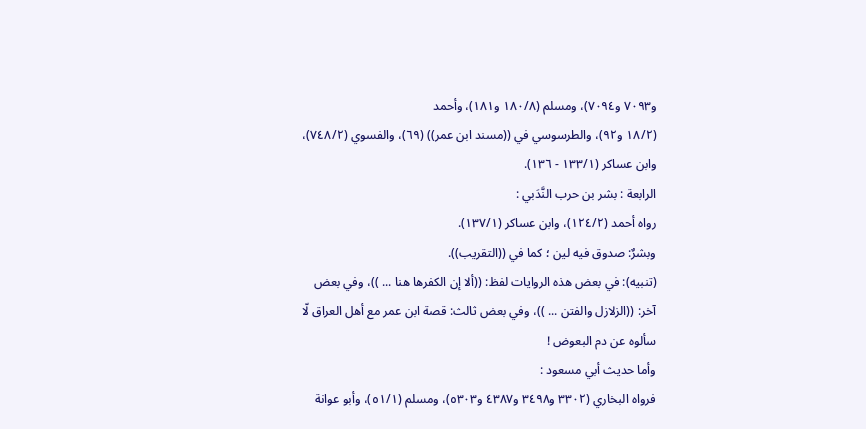و٧٠٩٣ و٧٠٩٤)، ومسلم (١٨٠/٨ و١٨١)، وأحمد
(١٨/٢ و٩٢)، والطرسوسي في ((مسند ابن عمر)) (٦٩)، والفسوي (٧٤٨/٢)،
وابن عساكر (١٣٣/١ - ١٣٦).
الرابعة : بشر بن حرب النَّدَبي :
رواه أحمد (١٢٤/٢)، وابن عساكر (١٣٧/١).
وبشرٌ: صدوق فيه لين ؛ كما في ((التقريب)).
(تنبيه): في بعض هذه الروايات لفظ: ((ألا إن الكفرها هنا ... ))، وفي بعض
آخر: ((الزلازل والفتن ... ))، وفي بعض ثالث: قصة ابن عمر مع أهل العراق لّا
سألوه عن دم البعوض !
وأما حديث أبي مسعود :
فرواه البخاري (٣٣٠٢ و٣٤٩٨ و٤٣٨٧ و٥٣٠٣)، ومسلم (٥١/١)، وأبو عوانة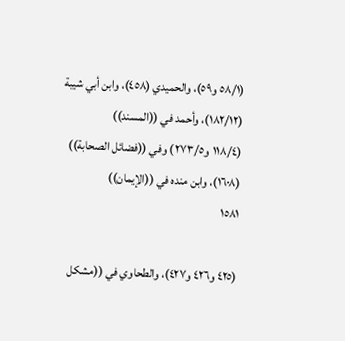(٥٨/١ و٥٩)، والحميدي (٤٥٨)، وابن أبي شيبة (١٨٢/١٢)، وأحمد في ((المسند))
(١١٨/٤ و٢٧٣/٥) وفي ((فضائل الصحابة)) (١٦٠٨)، وابن منده في ((الإيمان))
١٥٨١

(٤٢٥ و٤٢٦ و٤٢٧)، والطحاوي في ((مشكل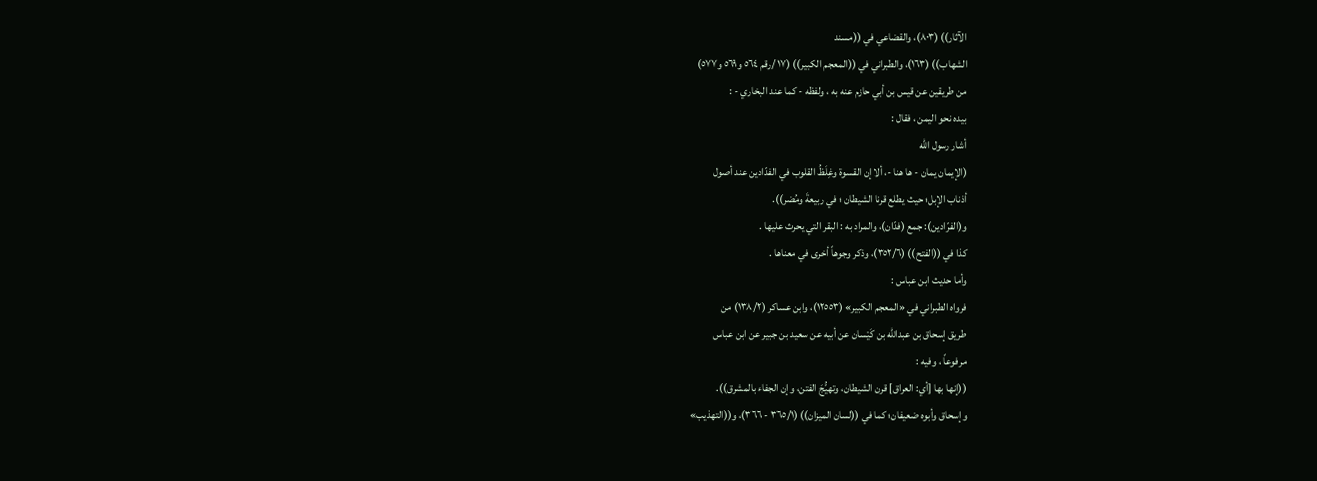الآثار)) (٨٠٣)، والقضاعي في ((مسند
الشهاب)) (١٦٣)، والطبراني في ((المعجم الكبير)) (١٧ /رقم ٥٦٤ و٥٦٩ و٥٧٧)
من طريقين عن قيس بن أبي حازم عنه به ، ولفظه - كما عند البخاري - :
بيده نحو اليمن ، فقال :
أشار رسول الله
(الإيمان يمان - ها هنا -، ألا إن القسوة وغِلَظُ القلوب في الفدّادين عند أصول
أذناب الإبل؛ حيث يطلع قرنا الشيطان ؛ في ربيعةَ ومُضر)).
و(الفرّادين): جمع (فدّان)، والمراد به : البقر التي يحرث عليها .
كذا في ((الفتح)) (٣٥٢/٦)، وذكر وجوهاً أخرى في معناها .
وأما حديث ابن عباس :
فرواه الطبراني في «المعجم الكبير» (١٢٥٥٣)، وابن عساكر (١٣٨/٢) من
طريق إسحاق بن عبدالله بن كَيْسان عن أبيه عن سعيد بن جبير عن ابن عباس
مرفوعاً ، وفيه :
((إنها بها [أي: العراق] قرن الشيطان، وتهيُّجَ الفتن، وإن الجفاء بالمشرق)).
وإسحاق وأبوه ضعيفان؛ كما في ((لسان الميزان)) (٣٦٥/١ - ٣٦٦)، و((التهذيب»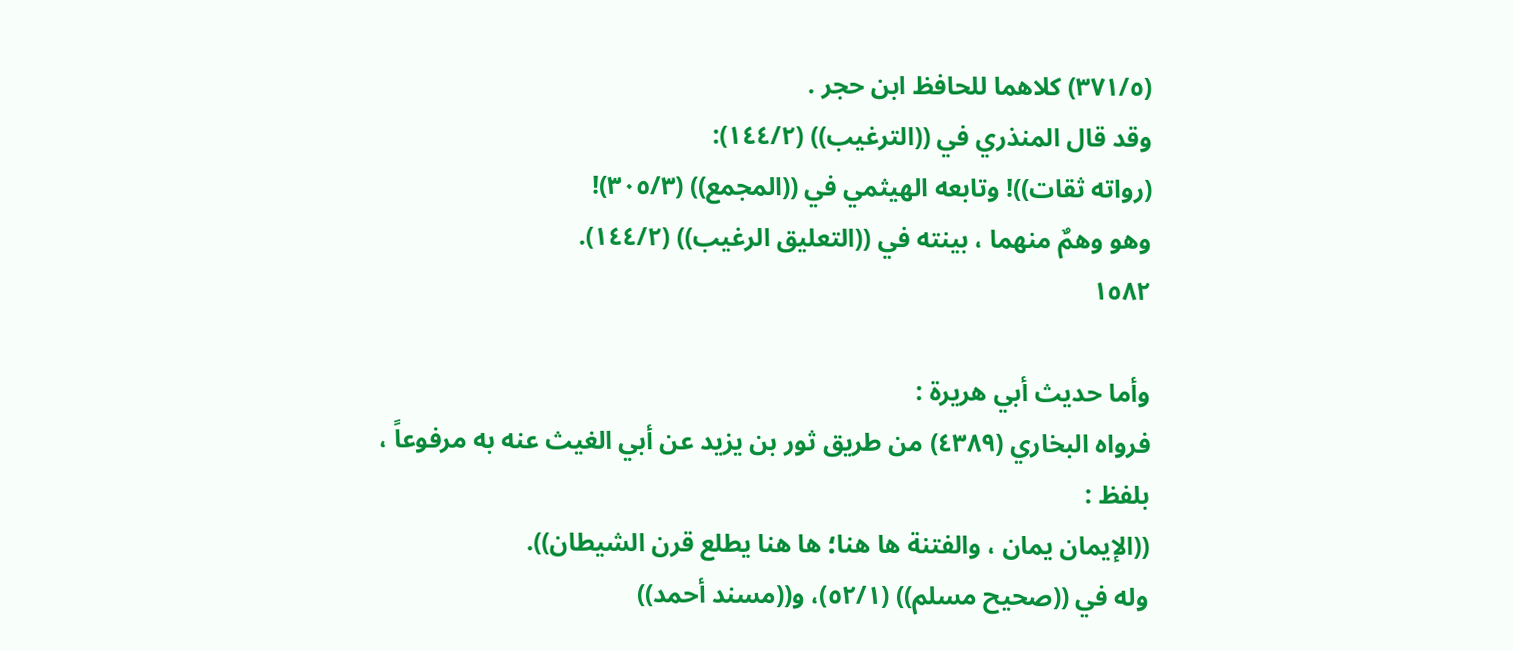(٣٧١/٥) كلاهما للحافظ ابن حجر .
وقد قال المنذري في ((الترغيب)) (١٤٤/٢):
(رواته ثقات))! وتابعه الهيثمي في ((المجمع)) (٣٠٥/٣)!
وهو وهمٌ منهما ، بينته في ((التعليق الرغيب)) (١٤٤/٢).
١٥٨٢

وأما حديث أبي هريرة :
فرواه البخاري (٤٣٨٩) من طريق ثور بن يزيد عن أبي الغيث عنه به مرفوعاً ،
بلفظ :
((الإيمان يمان ، والفتنة ها هنا؛ ها هنا يطلع قرن الشيطان)).
وله في ((صحيح مسلم)) (٥٢/١)، و((مسند أحمد))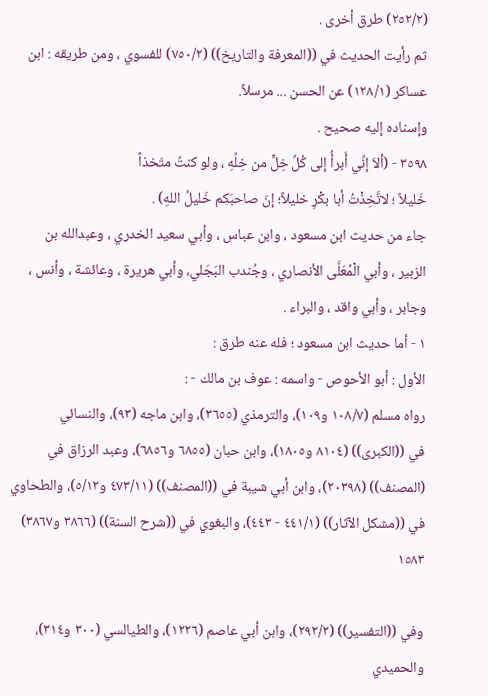(٢٥٢/٢) طرق أخرى .
ثم رأيت الحديث في ((المعرفة والتاريخ)) (٧٥٠/٢) للفسوي ، ومن طريقه : ابن
عساكر (١٢٨/١) عن الحسن ... مرسلاً.
وإسناده إليه صحيح .
٣٥٩٨ - (ألاَ إنِّي أَبرأُ إلى كُلِّ خِلٍّ من خِلِّهِ ، ولو كنتُ متّخذاً
خَليلاً ؛ لاتَّخِذْتُ أبا بكْرِ خليلاً؛ إنّ صاحبَكم خَليلُ اللهِ) .
جاء من حديث ابن مسعود ، وابن عباس ، وأبي سعيد الخدري ، وعبدالله بن
الزبير ، وأبي الْمُعَلَّى الأنصاري ، وجُندب البَجَلي، وأبي هريرة ، وعائشة ، وأنس ،
وجابر ، وأبي واقد ، والبراء .
١ - أما حديث ابن مسعود ؛ فله عنه طرق :
الأول : أبو الأحوص - واسمه : عوف بن مالك - :
رواه مسلم (١٠٨/٧ و١٠٩)، والترمذي (٣٦٥٥)، وابن ماجه (٩٣)، والنسائي
في ((الكبرى)) (٨١٠٤ و١٨٠٥)، وابن حبان (٦٨٥٥ و٦٨٥٦)، وعبد الرزاق في
(المصنف)) (٢٠٣٩٨)، وابن أبي شيبة في ((المصنف)) (٤٧٣/١١ و٥/١٢)، والطحاوي
في ((مشكل الآثار)) (٤٤١/١ - ٤٤٣)، والبغوي في ((شرح السنة)) (٣٨٦٦ و٣٨٦٧)
١٥٨٣

وفي ((التفسير)) (٢٩٢/٢)، وابن أبي عاصم (١٢٢٦)، والطيالسي (٣٠٠ و٣١٤)،
والحميدي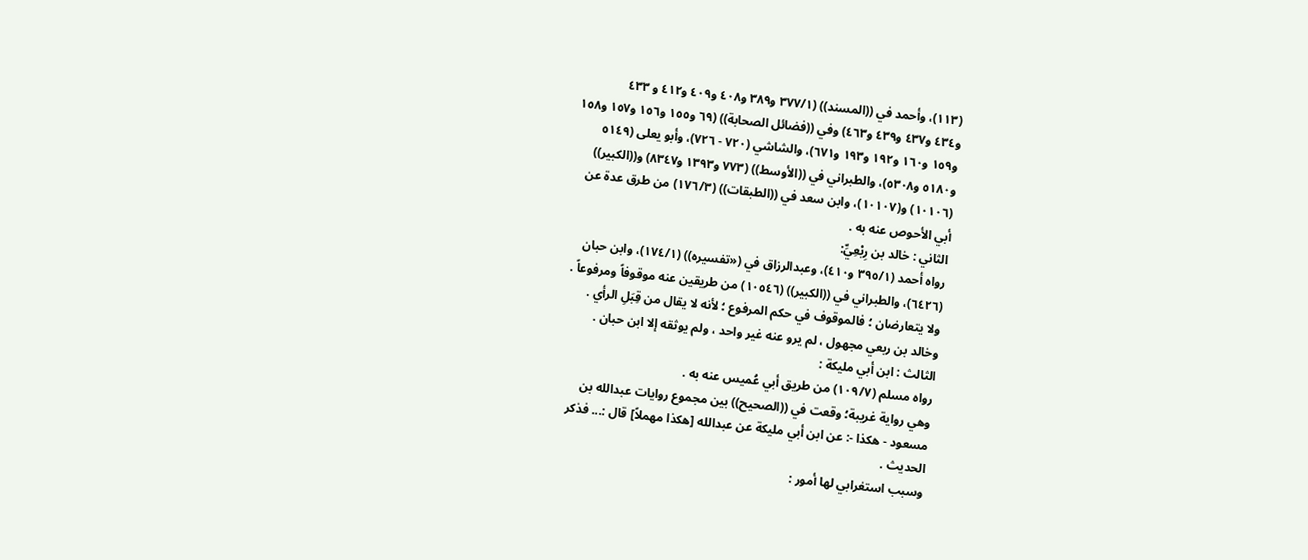(١١٣)، وأحمد في ((المسند)) (٣٧٧/١ و٣٨٩ و٤٠٨ و٤٠٩ و٤١٢ و ٤٣٣
و٤٣٤ و٤٣٧ و٤٣٩ و٤٦٣) وفي ((فضائل الصحابة)) (٦٩ و١٥٥ و١٥٦ و١٥٧ و١٥٨
و١٥٩ و١٦٠ و١٩٢ و١٩٣ و٦٧١)، والشاشي (٧٢٠ - ٧٢٦)، وأبو يعلى (٥١٤٩
و٥١٨٠ و٥٣٠٨)، والطبراني في ((الأوسط)) (٧٧٣ و١٣٩٣ و٨٣٤٧) و((الكبير))
(١٠١٠٦) و(١٠١٠٧)، وابن سعد في ((الطبقات)) (١٧٦/٣) من طرق عدة عن
أبي الأحوص عنه به .
الثاني : خالد بن رِبْعِيِّ:
رواه أحمد (٣٩٥/١ و٤١٠)، وعبدالرزاق في («تفسيره)) (١٧٤/١)، وابن حبان
(٦٤٢٦)، والطبراني في ((الكبير)) (١٠٥٤٦) من طريقين عنه موقوفاً ومرفوعاً .
ولا يتعارضان ؛ فالموقوف في حكم المرفوع ؛ لأنه لا يقال من قِبَلِ الرأي .
وخالد بن ربعي مجهول ، لم يرو عنه غير واحد ، ولم يوثقه إلا ابن حبان .
الثالث : ابن أبي مليكة :
رواه مسلم (١٠٩/٧) من طريق أبي عُميس عنه به .
وهي رواية غريبة؛ وقعت في ((الصحيح)) بين مجموع روايات عبدالله بن
مسعود - هكذا -: عن ابن أبي مليكة عن عبدالله [هكذا مهملاً] قال :... فذكر
الحديث .
وسبب استغرابي لها أمور :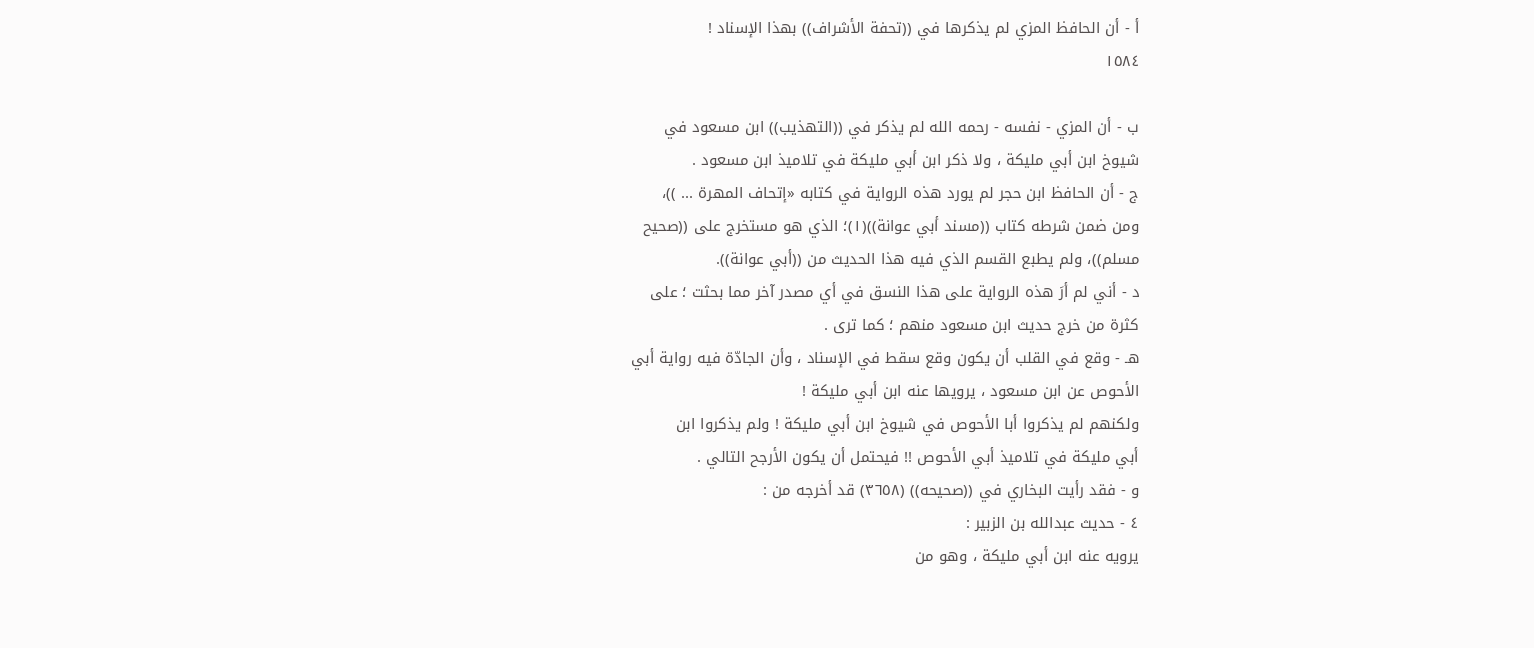أ - أن الحافظ المزي لم يذكرها في ((تحفة الأشراف)) بهذا الإسناد !
١٥٨٤

ب - أن المزي - نفسه - رحمه الله لم يذكر في ((التهذيب)) ابن مسعود في
شيوخ ابن أبي مليكة ، ولا ذكر ابن أبي مليكة في تلاميذ ابن مسعود .
ج - أن الحافظ ابن حجر لم يورد هذه الرواية في كتابه «إتحاف المهرة ... ))،
ومن ضمن شرطه كتاب ((مسند أبي عوانة))(١)؛ الذي هو مستخرج على ((صحيح
مسلم))، ولم يطبع القسم الذي فيه هذا الحديث من ((أبي عوانة)).
د - أني لم أرَ هذه الرواية على هذا النسق في أي مصدر آخر مما بحثت ؛ على
كثرة من خرج حديث ابن مسعود منهم ؛ كما ترى .
هـ - وقع في القلب أن يكون وقع سقط في الإسناد ، وأن الجادّة فيه رواية أبي
الأحوص عن ابن مسعود ، يرويها عنه ابن أبي مليكة !
ولكنهم لم يذكروا أبا الأحوص في شيوخ ابن أبي مليكة ! ولم يذكروا ابن
أبي مليكة في تلاميذ أبي الأحوص !! فيحتمل أن يكون الأرجح التالي .
و - فقد رأيت البخاري في ((صحيحه)) (٣٦٥٨) قد أخرجه من :
٤ - حديث عبدالله بن الزبير :
يرويه عنه ابن أبي مليكة ، وهو من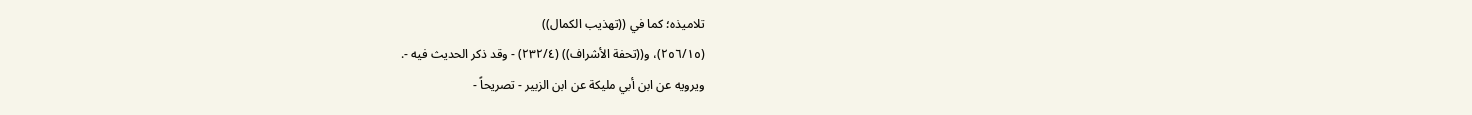تلاميذه؛ كما في ((تهذيب الكمال))
(٢٥٦/١٥)، و((تحفة الأشراف)) (٢٣٢/٤) - وقد ذكر الحديث فيه -.
ويرويه عن ابن أبي مليكة عن ابن الزبير - تصريحاً -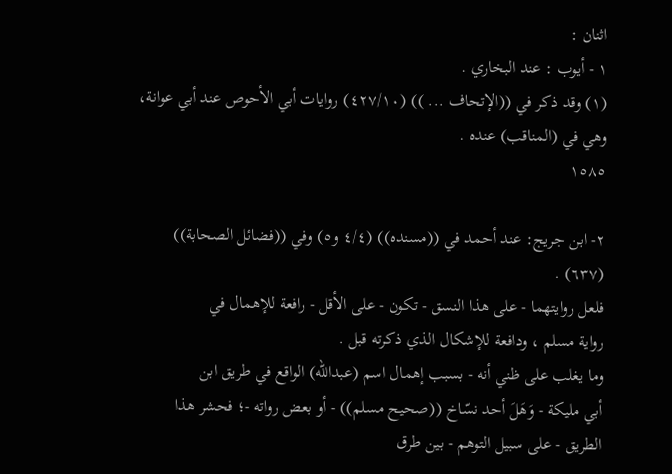اثنان :
١ - أيوب : عند البخاري .
(١) وقد ذكر في ((الإتحاف ... )) (٤٢٧/١٠) روايات أبي الأحوص عند أبي عوانة،
وهي في (المناقب) عنده .
١٥٨٥

٢- ابن جريج: عند أحمد في ((مسنده)) (٤/٤ و٥) وفي ((فضائل الصحابة))
(٦٣٧) .
فلعل روايتهما - على هذا النسق - تكون - على الأقل - رافعة للإهمال في
رواية مسلم ، ودافعة للإشکال الذي ذكرته قبل .
وما يغلب على ظني أنه - بسبب إهمال اسم (عبدالله) الواقع في طريق ابن
أبي مليكة - وَهَلَ أحد نسّاخ ((صحيح مسلم)) - أو بعض رواته -؛ فحشر هذا
الطريق - على سبيل التوهم - بين طرق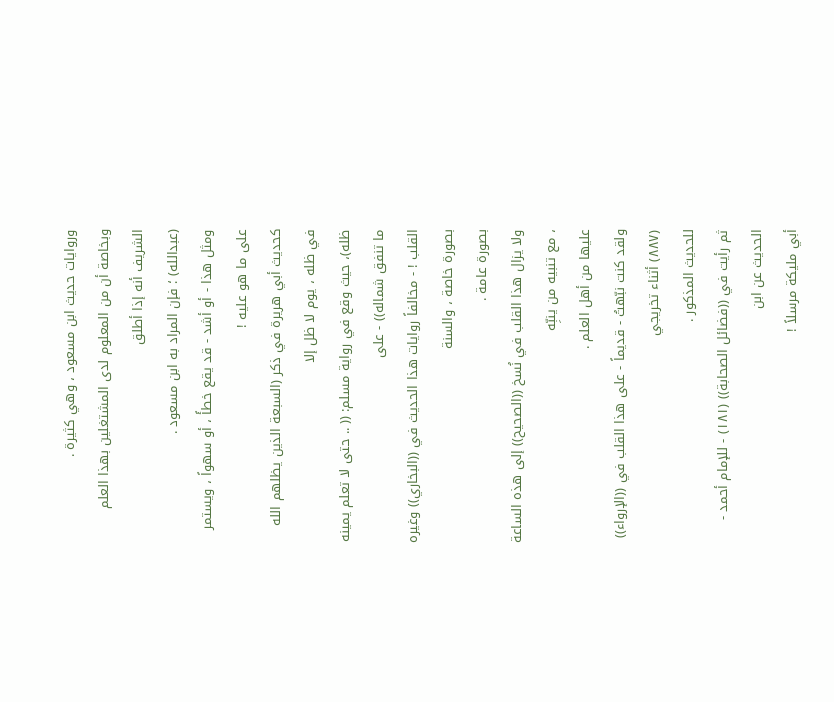وروايات حديث ابن مسعود ، وهي كثيرة .
وبخاصة أن من المعلوم لدى المشتغلين بهذا العلم الشريف أنه إذا أطلق
(عبدالله) ؛ فإن المراد به ابن مسعود .
ومثل هذا - أو أشد - قد يقع خطأً ، أو سهواً ، ويستمر على ما هو عليه !
كحديث أبي هريرة في ذكر (السبعة الذين يظلهم الله في ظله ، يوم لا ظل إلا
ظله)، حيث وقع في رواية مسلم: (( .. حتى لا تعلم يمينه ما تنفق شماله)) - على
القلب ! - مخالفاً روايات هذا الحديث في ((البخاري)) وغيره بصورة خاصة ، والسنة
بصورة عامة .
ولا يزال هذا القلب في نُسخ ((الصحيح)) إلى هذه الساعة ، مع تنبيه من ينبِّه
عليها من أهل العلم .
ولقد كنت نبّهتُ - قديماً - على هذا القلب في ((الإرواء)) (٨٨٧) أثناء تخريجي
للحديث المذكور .
ثم رأيت في ((فضائل الصحابة)) (١٨١) - للإمام أحمد - الحديث عن ابن
أبي مليكة مرسلاً !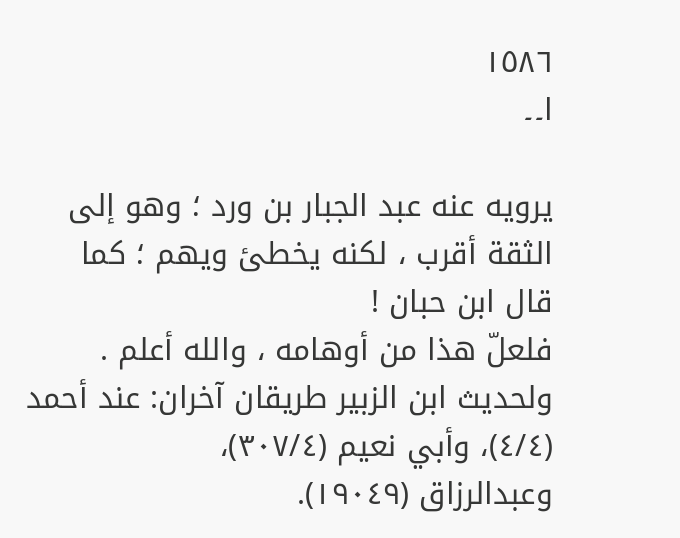١٥٨٦
ا۔۔

يرويه عنه عبد الجبار بن ورد ؛ وهو إلى الثقة أقرب ، لكنه يخطئ ويهم ؛ كما
قال ابن حبان !
فلعلّ هذا من أوهامه ، والله أعلم .
ولحديث ابن الزبير طريقان آخران: عند أحمد (٤/٤)، وأبي نعيم (٣٠٧/٤)،
وعبدالرزاق (١٩٠٤٩).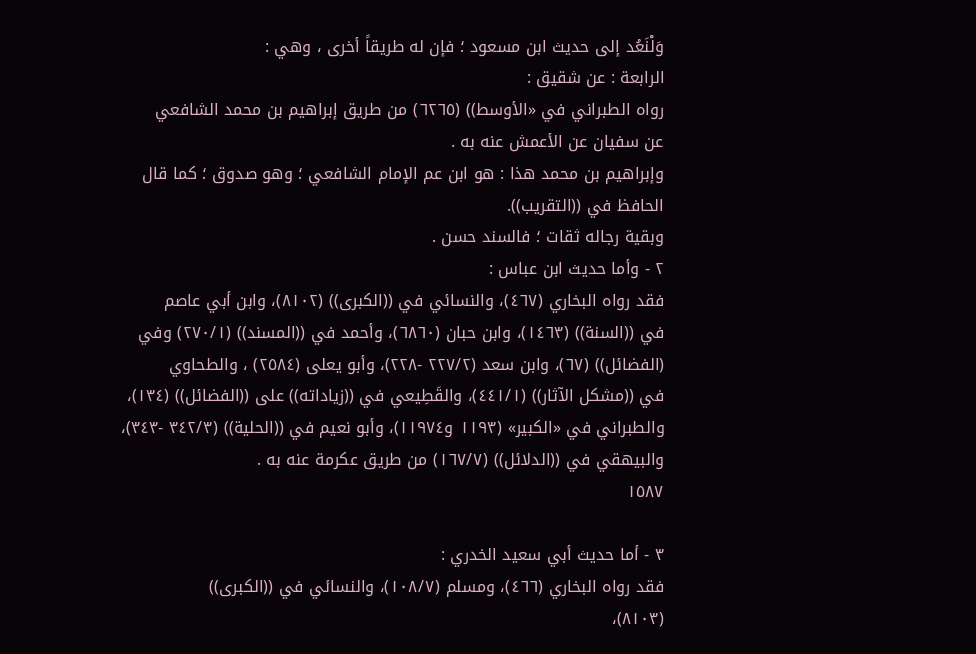وَلْنَعُد إلى حديث ابن مسعود ؛ فإن له طريقاً أخرى ، وهي :
الرابعة : عن شقيق :
رواه الطبراني في «الأوسط)) (٦٢٦٥) من طريق إبراهيم بن محمد الشافعي
عن سفيان عن الأعمش عنه به .
وإبراهيم بن محمد هذا : هو ابن عم الإمام الشافعي ؛ وهو صدوق ؛ كما قال
الحافظ في ((التقريب)).
وبقية رجاله ثقات ؛ فالسند حسن .
٢ - وأما حديث ابن عباس :
فقد رواه البخاري (٤٦٧)، والنسائي في ((الكبرى)) (٨١٠٢)، وابن أبي عاصم
في ((السنة)) (١٤٦٣)، وابن حبان (٦٨٦٠)، وأحمد في ((المسند)) (٢٧٠/١) وفي
(الفضائل)) (٦٧)، وابن سعد (٢٢٧/٢ -٢٢٨)، وأبو يعلى (٢٥٨٤) ، والطحاوي
في ((مشكل الآثار)) (٤٤١/١)، والقَطِيعي في ((زياداته)) على ((الفضائل)) (١٣٤)،
والطبراني في «الكبير» (١١٩٣ و١١٩٧٤)، وأبو نعيم في ((الحلية)) (٣٤٢/٣ -٣٤٣)،
والبيهقي في ((الدلائل)) (١٦٧/٧) من طريق عكرمة عنه به .
١٥٨٧

٣ - أما حديث أبي سعيد الخدري :
فقد رواه البخاري (٤٦٦)، ومسلم (١٠٨/٧)، والنسائي في ((الكبرى))
(٨١٠٣)،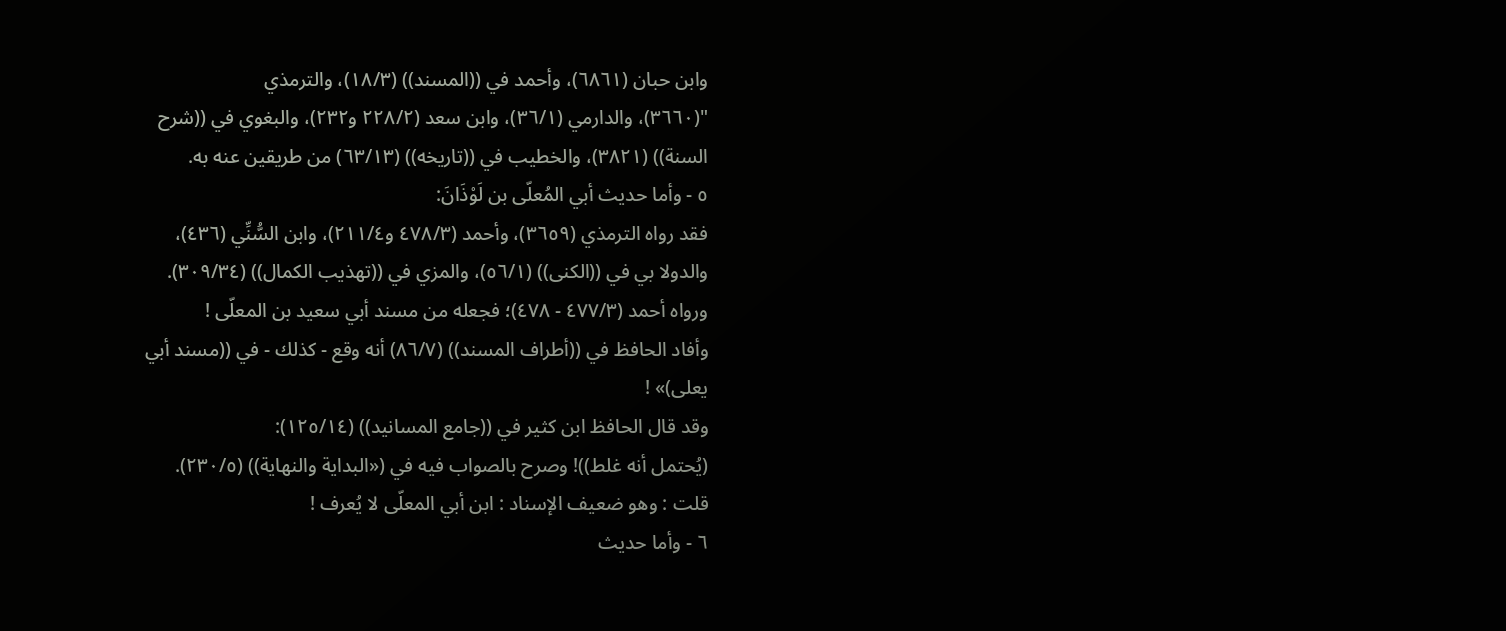وابن حبان (٦٨٦١)، وأحمد في ((المسند)) (١٨/٣)، والترمذي
"(٣٦٦٠)، والدارمي (٣٦/١)، وابن سعد (٢٢٨/٢ و٢٣٢)، والبغوي في ((شرح
السنة)) (٣٨٢١)، والخطيب في ((تاريخه)) (٦٣/١٣) من طريقين عنه به.
٥ - وأما حديث أبي المُعلّى بن لَوْذَانَ:
فقد رواه الترمذي (٣٦٥٩)، وأحمد (٤٧٨/٣ و٢١١/٤)، وابن السُّنِّي (٤٣٦)،
والدولا بي في ((الكنى)) (٥٦/١)، والمزي في ((تهذيب الكمال)) (٣٠٩/٣٤).
ورواه أحمد (٤٧٧/٣ - ٤٧٨)؛ فجعله من مسند أبي سعيد بن المعلّى !
وأفاد الحافظ في ((أطراف المسند)) (٨٦/٧) أنه وقع - كذلك - في ((مسند أبي
يعلى)» !
وقد قال الحافظ ابن كثير في ((جامع المسانيد)) (١٢٥/١٤):
(يُحتمل أنه غلط))! وصرح بالصواب فيه في («البداية والنهاية)) (٢٣٠/٥).
قلت : وهو ضعيف الإسناد : ابن أبي المعلّى لا يُعرف !
٦ - وأما حديث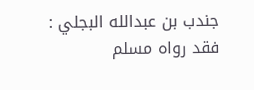جندب بن عبدالله البجلي :
فقد رواه مسلم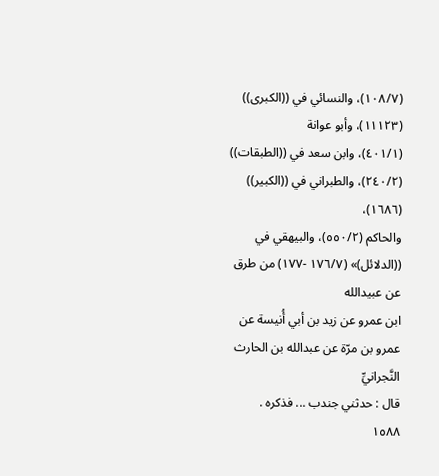(١٠٨/٧)، والنسائي في ((الكبرى)) (١١١٢٣)، وأبو عوانة
(٤٠١/١)، وابن سعد في ((الطبقات)) (٢٤٠/٢)، والطبراني في ((الكبير)) (١٦٨٦)،
والحاكم (٥٥٠/٢)، والبيهقي في ((الدلائل)» (١٧٦/٧ -١٧٧) من طرق عن عبيدالله
ابن عمرو عن زيد بن أبي أُنيسة عن عمرو بن مرّة عن عبدالله بن الحارث النَّجرانيِّ
قال : حدثني جندب ... فذكره .
١٥٨٨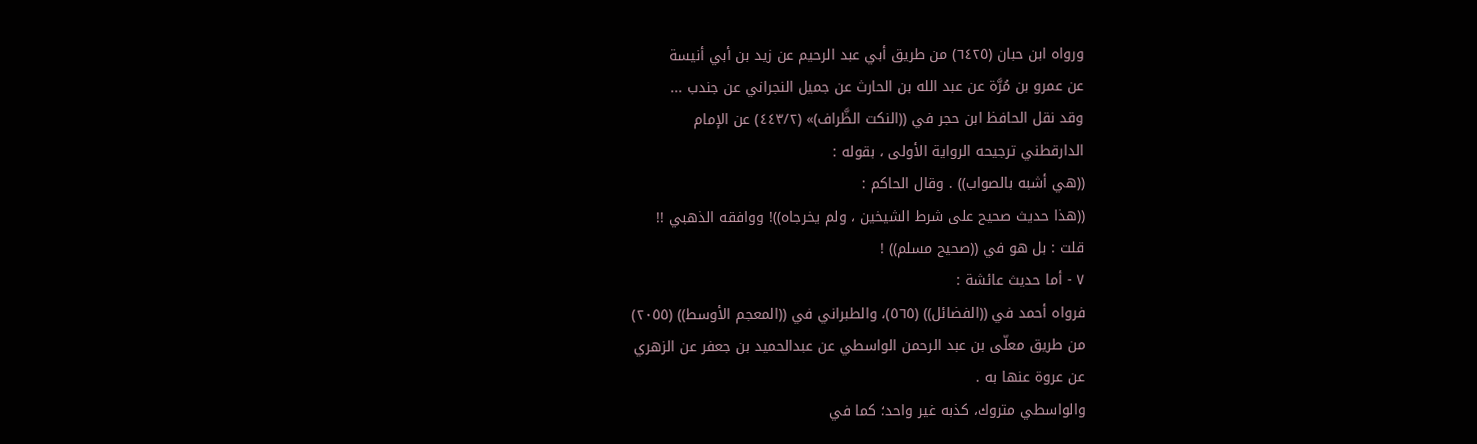ورواه ابن حبان (٦٤٢٥) من طريق أبي عبد الرحيم عن زيد بن أبي أنيسة
عن عمرو بن مُرَّة عن عبد الله بن الحارث عن جميل النجراني عن جندب ...
وقد نقل الحافظ ابن حجر في ((النكت الظَّراف)» (٤٤٣/٢) عن الإمام
الدارقطني ترجيحه الرواية الأولى ، بقوله :
((هي أشبه بالصواب)) . وقال الحاكم :
((هذا حديث صحيح على شرط الشيخين ، ولم يخرجاه))! ووافقه الذهبي !!
قلت : بل هو في ((صحيح مسلم)) !
٧ - أما حديث عائشة :
فرواه أحمد في ((الفضائل)) (٥٦٥)، والطبراني في ((المعجم الأوسط)) (٢٠٥٥)
من طريق معلّى بن عبد الرحمن الواسطي عن عبدالحميد بن جعفر عن الزهري
عن عروة عنها به .
والواسطي متروك، كذبه غير واحد؛ كما في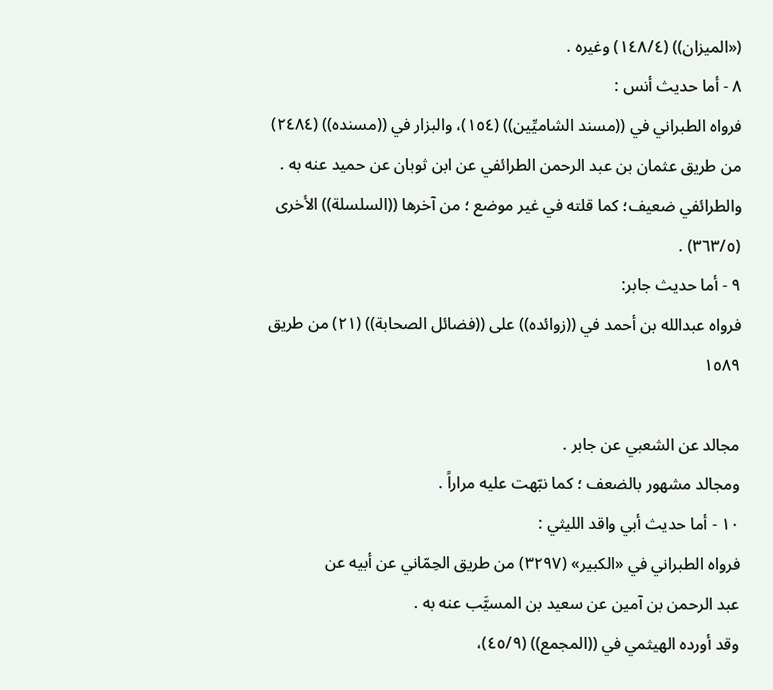(«الميزان)) (١٤٨/٤) وغيره .
٨ - أما حديث أنس :
فرواه الطبراني في ((مسند الشاميِّين)) (١٥٤)، والبزار في ((مسنده)) (٢٤٨٤)
من طريق عثمان بن عبد الرحمن الطرائفي عن ابن ثوبان عن حميد عنه به .
والطرائفي ضعيف؛ كما قلته في غير موضع ؛ من آخرها ((السلسلة)) الأخرى
(٣٦٣/٥) .
٩ - أما حديث جابر:
فرواه عبدالله بن أحمد في ((زوائده)) على ((فضائل الصحابة)) (٢١) من طريق
١٥٨٩

مجالد عن الشعبي عن جابر .
ومجالد مشهور بالضعف ؛ كما نبّهت عليه مراراً .
١٠ - أما حديث أبي واقد الليثي :
فرواه الطبراني في «الكبير» (٣٢٩٧) من طريق الحِمّاني عن أبيه عن
عبد الرحمن بن آمين عن سعيد بن المسيَّب عنه به .
وقد أورده الهيثمي في ((المجمع)) (٤٥/٩)،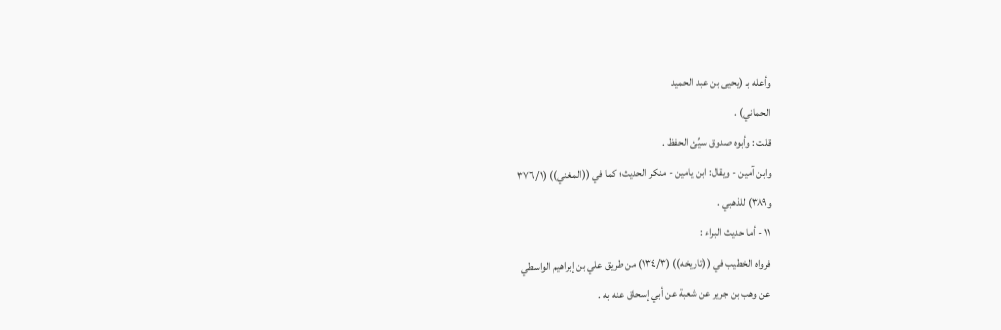وأعله بـ (يحيى بن عبد الحميد
الحماني) .
قلت : وأبوه صدوق سيِّئ الحفظ .
وابن آمين - ويقال: ابن يامين - منكر الحديث؛ كما في ((المغني)) (٣٧٦/١
و٣٨٩) للذهبي .
١١ - أما حديث البراء :
فرواه الخطيب في ((تاريخه)) (١٣٤/٣) من طريق علي بن إبراهيم الواسطي
عن وهب بن جرير عن شعبة عن أبي إسحاق عنه به .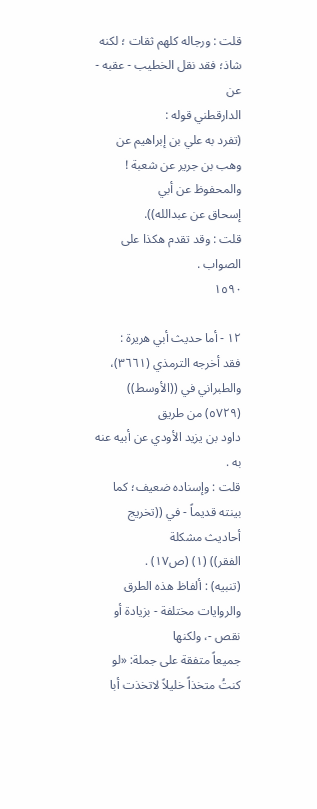قلت : ورجاله كلهم ثقات ؛ لكنه شاذ؛ فقد نقل الخطيب - عقبه - عن
الدارقطني قوله :
(تفرد به علي بن إبراهيم عن وهب بن جرير عن شعبة ! والمحفوظ عن أبي
إسحاق عن عبدالله)).
قلت : وقد تقدم هكذا على الصواب .
١٥٩٠

١٢ - أما حديث أبي هريرة :
فقد أخرجه الترمذي (٣٦٦١)، والطبراني في ((الأوسط)) (٥٧٢٩) من طريق
داود بن یزید الأودي عن أبيه عنه به .
قلت : وإسناده ضعيف؛ كما بينته قديماً - في ((تخريج أحاديث مشكلة
الفقر)) (١) (ص١٧) .
(تنبيه) : ألفاظ هذه الطرق والروايات مختلفة - بزيادة أو نقص -، ولكنها
جميعاً متفقة على جملة: «لو كنتُ متخذاً خليلاً لاتخذت أبا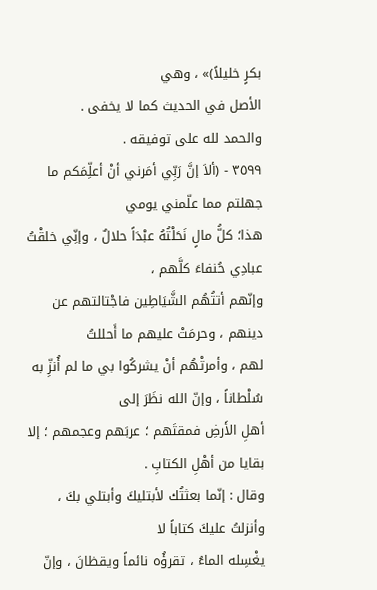بكرٍ خليلاً)» ، وهي
الأصل في الحديث كما لا يخفى .
والحمد لله على توفيقه .
٣٥٩٩ - (ألاَ إنَّ رَبِّي أمَرني أنْ أعلِّمَكم ما جهلتم مما علّمني يومي
هذا؛ كلُّ مالٍ نَحَلْتُهُ عبْدَاً حلالٌ ، وإنِّي خلقْتُ عبادِي حُنفاءَ كلَّهم ،
وإنّهم أتتُهُم الشَّيَاطِين فاجْتالتهم عن دينهم ، وحرمَتْ عليهم ما أَحللتُ
لهم ، وأمرتْهُم أنْ يشركُوا بي ما لم أُنزِّ به سُلْطاناً ، وإنّ الله نظَرَ إلى
أهلِ الأَرضِ فمقتَهم ؛ عربَهم وعجمهم ؛ إلا بقايا من أهْلِ الكتابِ .
وقال : إنّما بعثتُك لأبتليكَ وأبتلي بكَ ، وأنزلتُ عليكَ كتاباً لا
يغْسِله الماءُ ، تقرؤُه نائماً ويقظانَ ، وإنّ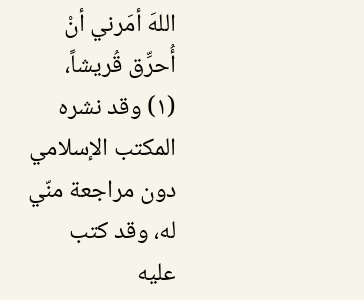اللهَ أمَرني أنْ أُحرِّق قُريشاً،
(١) وقد نشره المكتب الإسلامي دون مراجعة منّي له، وقد كتب عليه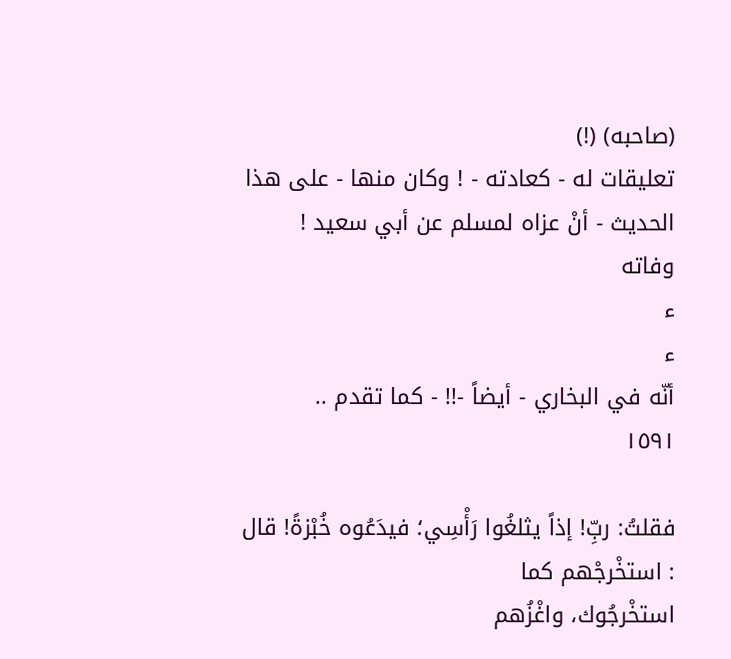(صاحبه) (!)
تعليقات له - كعادته - ! وكان منها - على هذا الحديث - أنْ عزاه لمسلم عن أبي سعيد ! وفاته
ء
ء
أنّه في البخاري - أيضاً -!! - كما تقدم ..
١٥٩١

فقلتُ: ربِّ! إذاً يثلغُوا رَأْسِي؛ فيدَعُوه خُبْزةً! قال : استخْرجْهم كما
استخْرجُوك، واغْزُهم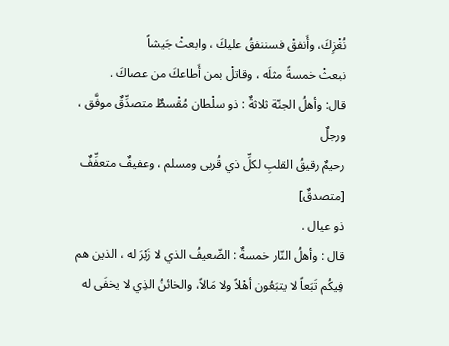نُغْزِكَ، وأَنفقْ فسننفقُ عليكَ ، وابعثْ جَيشاً
نبعثْ خمسةً مثلَه ، وقاتلْ بمن أَطاعكَ من عصاكَ .
قال: وأهلُ الجنّة ثلاثةٌ : ذو سلْطان مُقْسطٌ متصدِّقٌ موفَّق ، ورجلٌ
رحيمٌ رقيقُ القلبِ لكلِّ ذي قُربى ومسلم ، وعفيفٌ متعفِّفٌ [متصدقٌ]
ذو عيال .
قال : وأهلُ النّار خمسةٌ : الضّعيفُ الذي لا زَبْرَ له ، الذين هم
فِيكُم تَبَعاً لا يتبَعُون أهْلاً ولا مَالاً، والخائنُ الذِي لا يخفَى له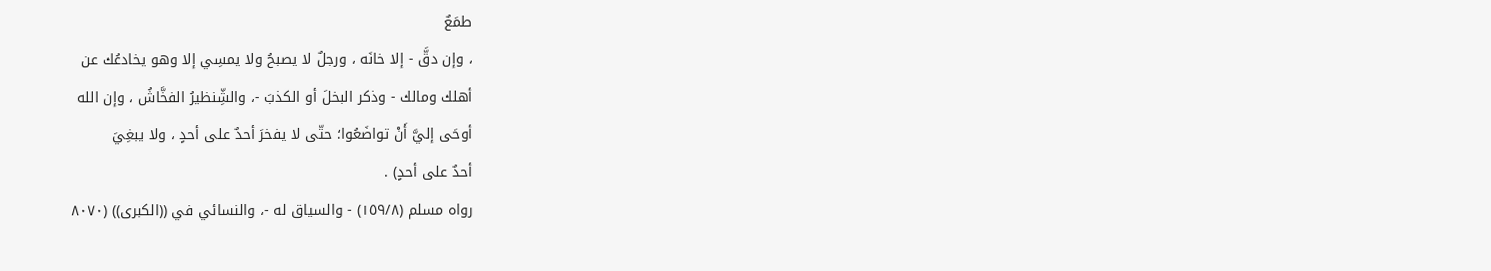طمَعٌ
، وإن دقَّ - إلا خانَه ، ورجلٌ لا يصبحُ ولا يمسِي إلا وهو يخادعُك عن
أهلك ومالك - وذكر البخلَ أو الكذبَ -، والشِّنظيرُ الفخَّاشُ ، وإن الله
أوحَى إليَّ أَنْ تواضَعُوا؛ حتّى لا يفخرَ أحدٌ على أحدٍ ، ولا يبغِيَ
أحدٌ على أحدٍ) .
رواه مسلم (١٥٩/٨) - والسياق له -، والنسائي في ((الكبرى)) (٨٠٧٠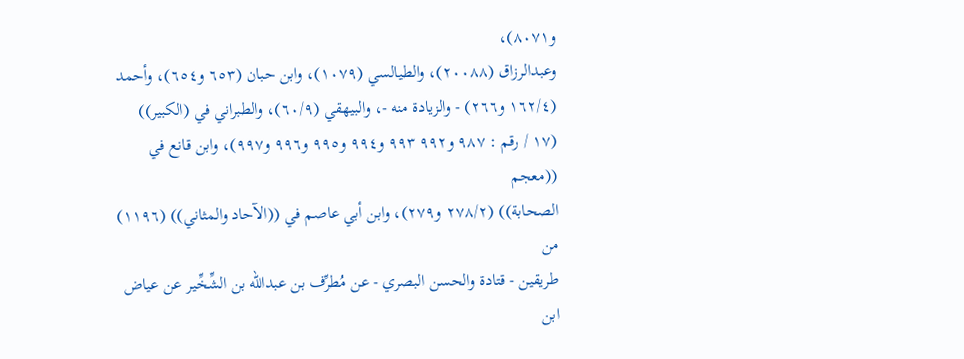و٨٠٧١)،
وعبدالرزاق (٢٠٠٨٨)، والطيالسي (١٠٧٩)، وابن حبان (٦٥٣ و٦٥٤)، وأحمد
(١٦٢/٤ و٢٦٦) - والزيادة منه -، والبيهقي (٦٠/٩)، والطبراني في (الكبير))
(١٧ / رقم : ٩٨٧ و٩٩٢ ٩٩٣ و٩٩٤ و٩٩٥ و٩٩٦ و٩٩٧)، وابن قانع في ((معجم
الصحابة)) (٢٧٨/٢ و٢٧٩)، وابن أبي عاصم في ((الآحاد والمثاني)) (١١٩٦) من
طريقين - قتادة والحسن البصري - عن مُطرِّف بن عبدالله بن الشِّخِّير عن عياض
ابن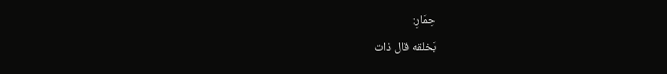حِمَارِ:
بَخلقه قال ذات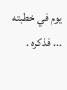يوم في خطبته ... فذكره .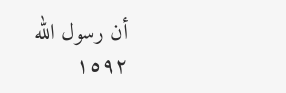أن رسول الله
١٥٩٢